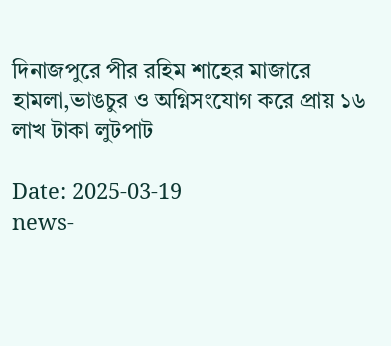দিনাজপুরে পীর রহিম শাহের মাজারে হামলা,ভাঙচুর ও অগ্নিসংযোগ করে প্রায় ১৬ লাখ টাকা লুটপাট

Date: 2025-03-19
news-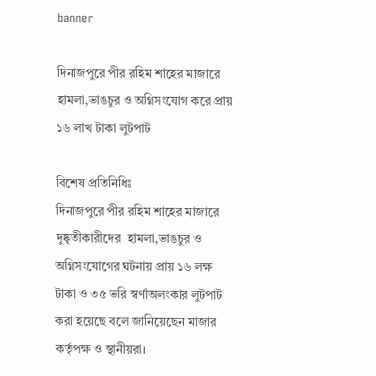banner

দিনাজপুরে পীর রহিম শাহের মাজারে হামলা,ভাঙচুর ও অগ্নিসংযোগ করে প্রায় ১৬ লাখ টাকা লুটপাট

বিশেষ প্রতিনিধিঃ
দিনাজপুরে পীর রহিম শাহের মাজারে দুষ্কৃতীকারীদের  হামলা,ভাঙচুর ও অগ্নিসংযোগের ঘটনায় প্রায় ১৬ লক্ষ টাকা ও ৩৫ ভরি স্বর্ণাঅলংকার লুটপাট করা হয়েছে বলে জানিয়েছেন মাজার কর্তৃপক্ষ ও স্থানীয়রা।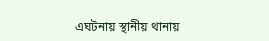এঘটনায় স্থানীয় থানায়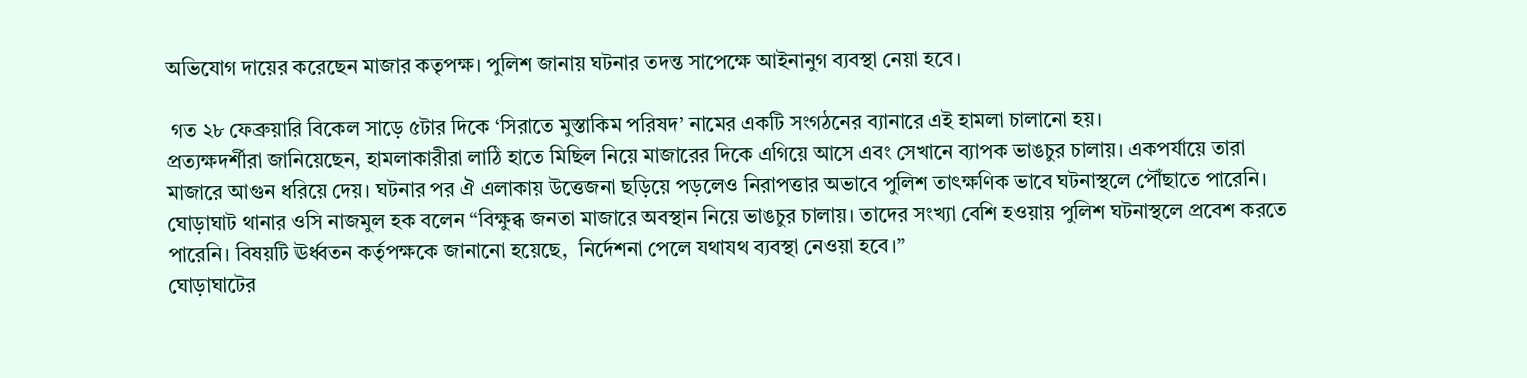অভিযোগ দায়ের করেছেন মাজার কতৃপক্ষ। পুলিশ জানায় ঘটনার তদন্ত সাপেক্ষে আইনানুগ ব্যবস্থা নেয়া হবে।

 গত ২৮ ফেব্রুয়ারি বিকেল সাড়ে ৫টার দিকে ‘সিরাতে মুস্তাকিম পরিষদ’ নামের একটি সংগঠনের ব্যানারে এই হামলা চালানো হয়।
প্রত্যক্ষদর্শীরা জানিয়েছেন, হামলাকারীরা লাঠি হাতে মিছিল নিয়ে মাজারের দিকে এগিয়ে আসে এবং সেখানে ব্যাপক ভাঙচুর চালায়। একপর্যায়ে তারা মাজারে আগুন ধরিয়ে দেয়। ঘটনার পর ঐ এলাকায় উত্তেজনা ছড়িয়ে পড়লেও নিরাপত্তার অভাবে পুলিশ তাৎক্ষণিক ভাবে ঘটনাস্থলে পৌঁছাতে পারেনি।
ঘোড়াঘাট থানার ওসি নাজমুল হক বলেন “বিক্ষুব্ধ জনতা মাজারে অবস্থান নিয়ে ভাঙচুর চালায়। তাদের সংখ্যা বেশি হওয়ায় পুলিশ ঘটনাস্থলে প্রবেশ করতে পারেনি। বিষয়টি ঊর্ধ্বতন কর্তৃপক্ষকে জানানো হয়েছে,  নির্দেশনা পেলে যথাযথ ব্যবস্থা নেওয়া হবে।”
ঘোড়াঘাটের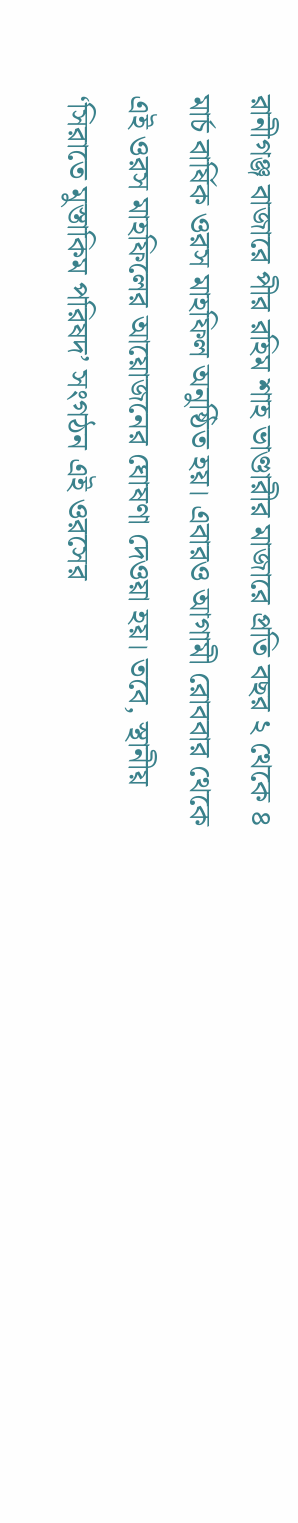রানীগঞ্জ বাজারে পীর রহিম শাহ ভাণ্ডারীর মাজারে প্রতি বছর ২ থেকে ৪ মার্চ বার্ষিক ওরস মাহফিল অনুষ্ঠিত হয়। এবারও আগামী রোববার থেকে এই ওরস মাহফিলের আয়োজনের ঘোষণা দেওয়া হয়। তবে, স্থানীয় ‘সিরাতে মুস্তাকিম পরিষদ’ সংগঠন এই ওরসের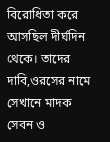বিরোধিতা করে আসছিল দীর্ঘদিন থেকে। তাদের দাবি,ওরসের নামে সেখানে মাদক সেবন ও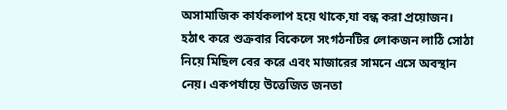অসামাজিক কার্যকলাপ হয়ে থাকে,যা বন্ধ করা প্রয়োজন।
হঠাৎ করে শুক্রবার বিকেলে সংগঠনটির লোকজন লাঠি সোঠা নিয়ে মিছিল বের করে এবং মাজারের সামনে এসে অবস্থান নেয়। একপর্যায়ে উত্তেজিত জনতা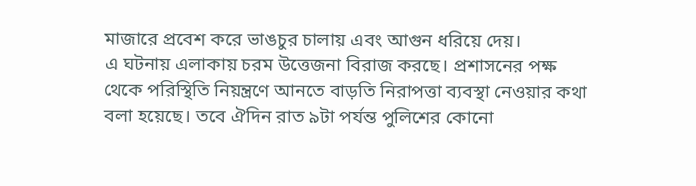মাজারে প্রবেশ করে ভাঙচুর চালায় এবং আগুন ধরিয়ে দেয়।
এ ঘটনায় এলাকায় চরম উত্তেজনা বিরাজ করছে। প্রশাসনের পক্ষ থেকে পরিস্থিতি নিয়ন্ত্রণে আনতে বাড়তি নিরাপত্তা ব্যবস্থা নেওয়ার কথা বলা হয়েছে। তবে ঐদিন রাত ৯টা পর্যন্ত পুলিশের কোনো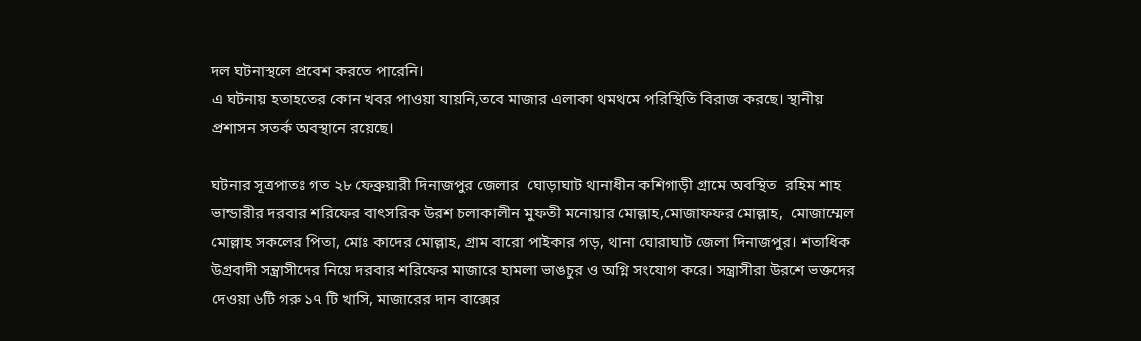দল ঘটনাস্থলে প্রবেশ করতে পারেনি।
এ ঘটনায় হতাহতের কোন খবর পাওয়া যায়নি,তবে মাজার এলাকা থমথমে পরিস্থিতি বিরাজ করছে। স্থানীয় প্রশাসন সতর্ক অবস্থানে রয়েছে।

ঘটনার সূত্রপাতঃ গত ২৮ ফেব্রুয়ারী দিনাজপুর জেলার  ঘোড়াঘাট থানাধীন কশিগাড়ী গ্রামে অবস্থিত  রহিম শাহ ভান্ডারীর দরবার শরিফের বাৎসরিক উরশ চলাকালীন মুফতী মনোয়ার মোল্লাহ,মোজাফফর মোল্লাহ,  মোজাম্মেল মোল্লাহ সকলের পিতা, মোঃ কাদের মোল্লাহ, গ্রাম বারো পাইকার গড়, থানা ঘোরাঘাট জেলা দিনাজপুর। শতাধিক  উগ্রবাদী সন্ত্রাসীদের নিয়ে দরবার শরিফের মাজারে হামলা ভাঙচুর ও অগ্নি সংযোগ করে। সন্ত্রাসীরা উরশে ভক্তদের দেওয়া ৬টি গরু ১৭ টি খাসি, মাজারের দান বাক্সের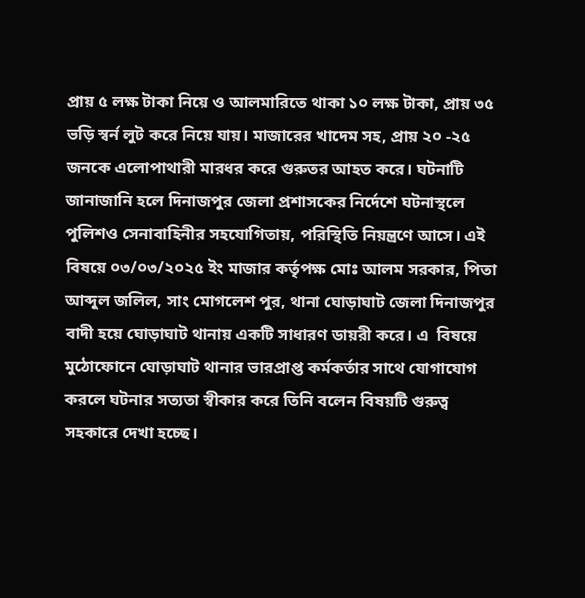প্রায় ৫ লক্ষ টাকা নিয়ে ও আলমারিতে থাকা ১০ লক্ষ টাকা, প্রায় ৩৫ ভড়ি স্বর্ন লুট করে নিয়ে যায়। মাজারের খাদেম সহ, প্রায় ২০ -২৫ জনকে এলোপাথারী মারধর করে গুরুতর আহত করে। ঘটনাটি জানাজানি হলে দিনাজপুর জেলা প্রশাসকের নির্দেশে ঘটনাস্থলে পুলিশও সেনাবাহিনীর সহযোগিতায়, পরিস্থিতি নিয়ন্ত্রণে আসে। এই বিষয়ে ০৩/০৩/২০২৫ ইং মাজার কর্তৃপক্ষ মোঃ আলম সরকার, পিতা আব্দুল জলিল, সাং মোগলেশ পুর, থানা ঘোড়াঘাট জেলা দিনাজপুর বাদী হয়ে ঘোড়াঘাট থানায় একটি সাধারণ ডায়রী করে। এ  বিষয়ে মুঠোফোনে ঘোড়াঘাট থানার ভারপ্রাপ্ত কর্মকর্তার সাথে যোগাযোগ করলে ঘটনার সত্যতা স্বীকার করে তিনি বলেন বিষয়টি গুরুত্ব সহকারে দেখা হচ্ছে।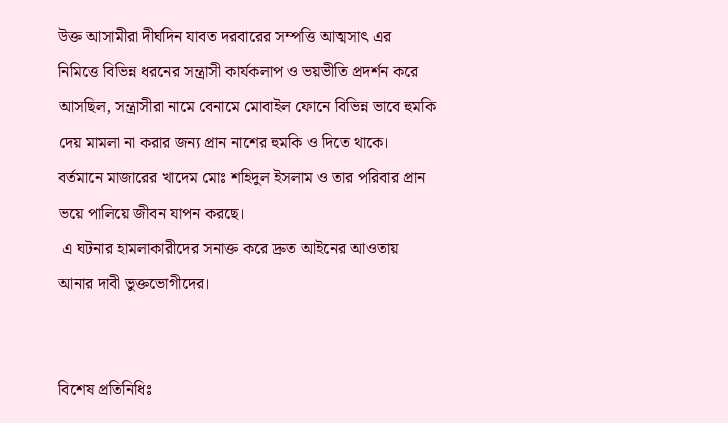উক্ত আসামীরা দীর্ঘদিন যাবত দরবারের সম্পত্তি আত্মসাৎ এর নিমিত্তে বিভিন্ন ধরনের সন্ত্রাসী কার্যকলাপ ও ভয়ভীতি প্রদর্শন করে আসছিল, সন্ত্রাসীরা নামে বেনামে মোবাইল ফোনে বিভিন্ন ভাবে হুমকি দেয় মামলা না করার জন্য প্রান নাশের হুমকি ও দিতে থাকে। বর্তমানে মাজারের খাদেম মোঃ শহিদুল ইসলাম ও তার পরিবার প্রান ভয়ে পালিয়ে জীবন যাপন করছে।
 এ ঘটনার হামলাকারীদের সনাক্ত করে দ্রুত আইনের আওতায় আনার দাবী ভুক্তভোগীদের।


বিশেষ প্রতিনিধিঃ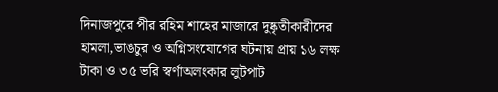দিনাজপুরে পীর রহিম শাহের মাজারে দুষ্কৃতীকারীদের  হামলা,ভাঙচুর ও অগ্নিসংযোগের ঘটনায় প্রায় ১৬ লক্ষ টাকা ও ৩৫ ভরি স্বর্ণাঅলংকার লুটপাট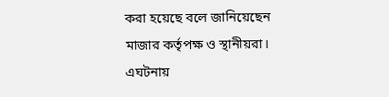করা হয়েছে বলে জানিয়েছেন মাজার কর্তৃপক্ষ ও স্থানীয়রা।
এঘটনায়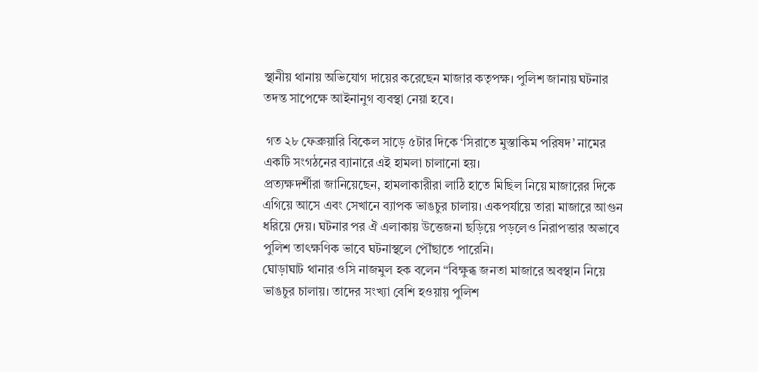স্থানীয় থানায় অভিযোগ দায়ের করেছেন মাজার কতৃপক্ষ। পুলিশ জানায় ঘটনার তদন্ত সাপেক্ষে আইনানুগ ব্যবস্থা নেয়া হবে।

 গত ২৮ ফেব্রুয়ারি বিকেল সাড়ে ৫টার দিকে ‘সিরাতে মুস্তাকিম পরিষদ’ নামের একটি সংগঠনের ব্যানারে এই হামলা চালানো হয়।
প্রত্যক্ষদর্শীরা জানিয়েছেন, হামলাকারীরা লাঠি হাতে মিছিল নিয়ে মাজারের দিকে এগিয়ে আসে এবং সেখানে ব্যাপক ভাঙচুর চালায়। একপর্যায়ে তারা মাজারে আগুন ধরিয়ে দেয়। ঘটনার পর ঐ এলাকায় উত্তেজনা ছড়িয়ে পড়লেও নিরাপত্তার অভাবে পুলিশ তাৎক্ষণিক ভাবে ঘটনাস্থলে পৌঁছাতে পারেনি।
ঘোড়াঘাট থানার ওসি নাজমুল হক বলেন “বিক্ষুব্ধ জনতা মাজারে অবস্থান নিয়ে ভাঙচুর চালায়। তাদের সংখ্যা বেশি হওয়ায় পুলিশ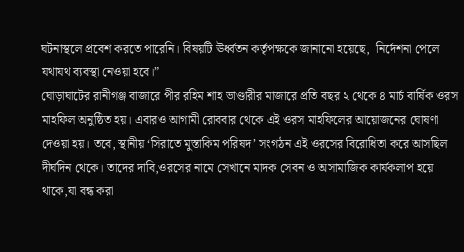ঘটনাস্থলে প্রবেশ করতে পারেনি। বিষয়টি ঊর্ধ্বতন কর্তৃপক্ষকে জানানো হয়েছে,  নির্দেশনা পেলে যথাযথ ব্যবস্থা নেওয়া হবে।”
ঘোড়াঘাটের রানীগঞ্জ বাজারে পীর রহিম শাহ ভাণ্ডারীর মাজারে প্রতি বছর ২ থেকে ৪ মার্চ বার্ষিক ওরস মাহফিল অনুষ্ঠিত হয়। এবারও আগামী রোববার থেকে এই ওরস মাহফিলের আয়োজনের ঘোষণা দেওয়া হয়। তবে, স্থানীয় ‘সিরাতে মুস্তাকিম পরিষদ’ সংগঠন এই ওরসের বিরোধিতা করে আসছিল দীর্ঘদিন থেকে। তাদের দাবি,ওরসের নামে সেখানে মাদক সেবন ও অসামাজিক কার্যকলাপ হয়ে থাকে,যা বন্ধ করা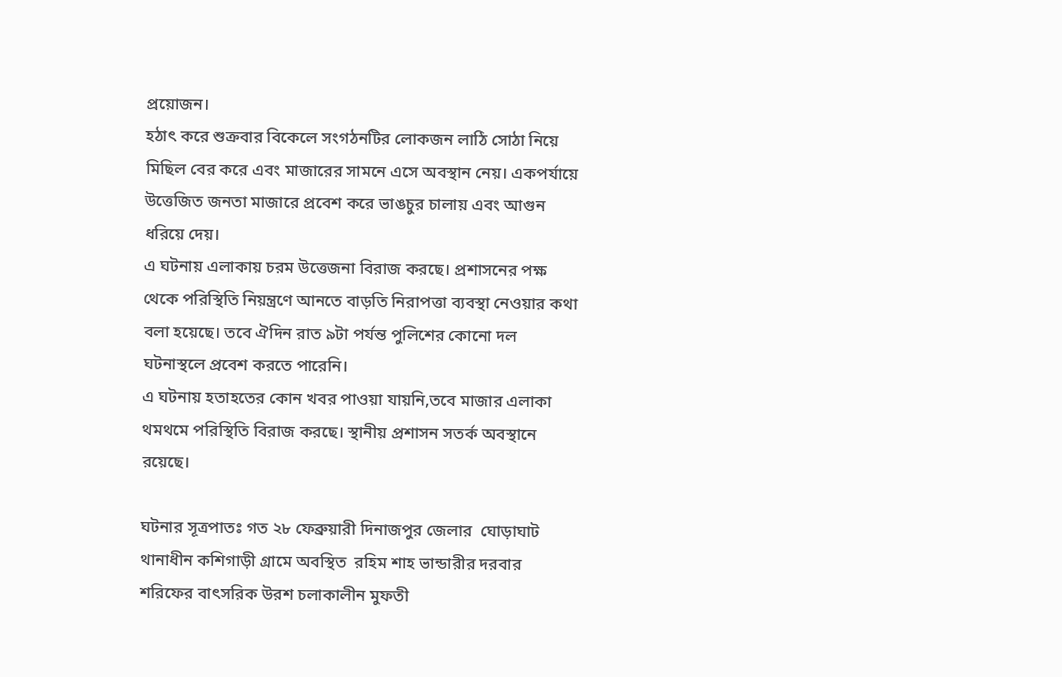প্রয়োজন।
হঠাৎ করে শুক্রবার বিকেলে সংগঠনটির লোকজন লাঠি সোঠা নিয়ে মিছিল বের করে এবং মাজারের সামনে এসে অবস্থান নেয়। একপর্যায়ে উত্তেজিত জনতা মাজারে প্রবেশ করে ভাঙচুর চালায় এবং আগুন ধরিয়ে দেয়।
এ ঘটনায় এলাকায় চরম উত্তেজনা বিরাজ করছে। প্রশাসনের পক্ষ থেকে পরিস্থিতি নিয়ন্ত্রণে আনতে বাড়তি নিরাপত্তা ব্যবস্থা নেওয়ার কথা বলা হয়েছে। তবে ঐদিন রাত ৯টা পর্যন্ত পুলিশের কোনো দল ঘটনাস্থলে প্রবেশ করতে পারেনি।
এ ঘটনায় হতাহতের কোন খবর পাওয়া যায়নি,তবে মাজার এলাকা থমথমে পরিস্থিতি বিরাজ করছে। স্থানীয় প্রশাসন সতর্ক অবস্থানে রয়েছে।

ঘটনার সূত্রপাতঃ গত ২৮ ফেব্রুয়ারী দিনাজপুর জেলার  ঘোড়াঘাট থানাধীন কশিগাড়ী গ্রামে অবস্থিত  রহিম শাহ ভান্ডারীর দরবার শরিফের বাৎসরিক উরশ চলাকালীন মুফতী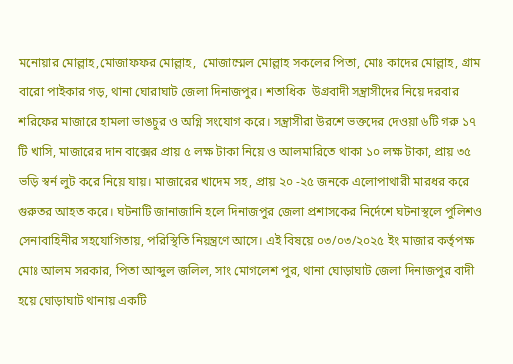মনোয়ার মোল্লাহ,মোজাফফর মোল্লাহ,  মোজাম্মেল মোল্লাহ সকলের পিতা, মোঃ কাদের মোল্লাহ, গ্রাম বারো পাইকার গড়, থানা ঘোরাঘাট জেলা দিনাজপুর। শতাধিক  উগ্রবাদী সন্ত্রাসীদের নিয়ে দরবার শরিফের মাজারে হামলা ভাঙচুর ও অগ্নি সংযোগ করে। সন্ত্রাসীরা উরশে ভক্তদের দেওয়া ৬টি গরু ১৭ টি খাসি, মাজারের দান বাক্সের প্রায় ৫ লক্ষ টাকা নিয়ে ও আলমারিতে থাকা ১০ লক্ষ টাকা, প্রায় ৩৫ ভড়ি স্বর্ন লুট করে নিয়ে যায়। মাজারের খাদেম সহ, প্রায় ২০ -২৫ জনকে এলোপাথারী মারধর করে গুরুতর আহত করে। ঘটনাটি জানাজানি হলে দিনাজপুর জেলা প্রশাসকের নির্দেশে ঘটনাস্থলে পুলিশও সেনাবাহিনীর সহযোগিতায়, পরিস্থিতি নিয়ন্ত্রণে আসে। এই বিষয়ে ০৩/০৩/২০২৫ ইং মাজার কর্তৃপক্ষ মোঃ আলম সরকার, পিতা আব্দুল জলিল, সাং মোগলেশ পুর, থানা ঘোড়াঘাট জেলা দিনাজপুর বাদী হয়ে ঘোড়াঘাট থানায় একটি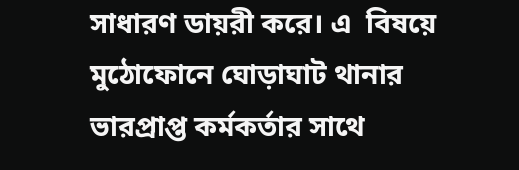সাধারণ ডায়রী করে। এ  বিষয়ে মুঠোফোনে ঘোড়াঘাট থানার ভারপ্রাপ্ত কর্মকর্তার সাথে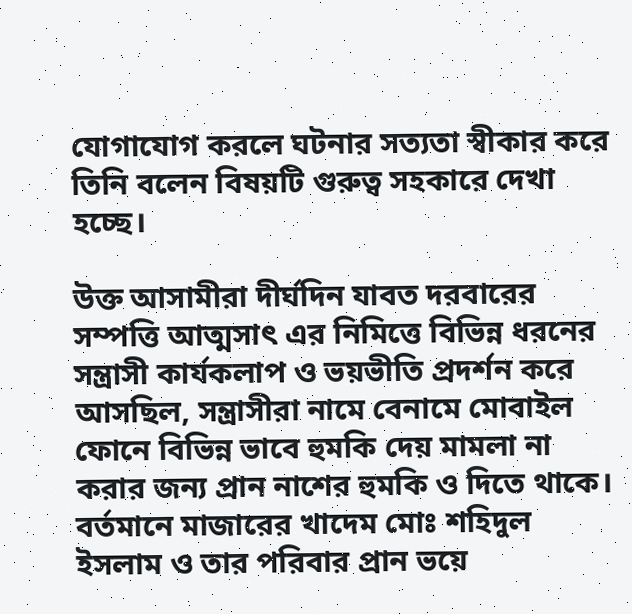যোগাযোগ করলে ঘটনার সত্যতা স্বীকার করে তিনি বলেন বিষয়টি গুরুত্ব সহকারে দেখা হচ্ছে।

উক্ত আসামীরা দীর্ঘদিন যাবত দরবারের সম্পত্তি আত্মসাৎ এর নিমিত্তে বিভিন্ন ধরনের সন্ত্রাসী কার্যকলাপ ও ভয়ভীতি প্রদর্শন করে আসছিল, সন্ত্রাসীরা নামে বেনামে মোবাইল ফোনে বিভিন্ন ভাবে হুমকি দেয় মামলা না করার জন্য প্রান নাশের হুমকি ও দিতে থাকে। বর্তমানে মাজারের খাদেম মোঃ শহিদুল ইসলাম ও তার পরিবার প্রান ভয়ে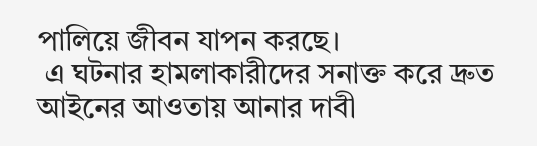পালিয়ে জীবন যাপন করছে।
 এ ঘটনার হামলাকারীদের সনাক্ত করে দ্রুত আইনের আওতায় আনার দাবী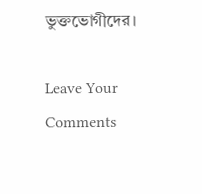ভুক্তভোগীদের।

Leave Your Comments